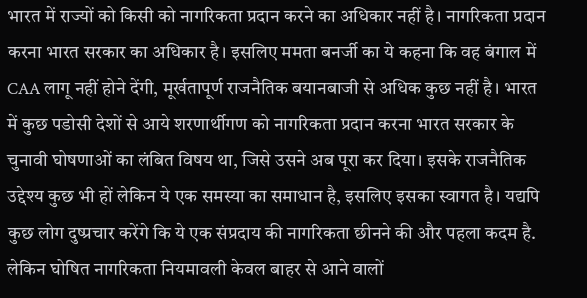भारत में राज्यों को किसी को नागरिकता प्रदान करने का अधिकार नहीं है। नागरिकता प्रदान करना भारत सरकार का अधिकार है। इसलिए ममता बनर्जी का ये कहना कि वह बंगाल में CAA लागू नहीं होने देंगी, मूर्खतापूर्ण राजनैतिक बयानबाजी से अधिक कुछ नहीं है। भारत में कुछ पडोसी देशों से आये शरणार्थीगण को नागरिकता प्रदान करना भारत सरकार के चुनावी घोषणाओं का लंबित विषय था, जिसे उसने अब पूरा कर दिया। इसके राजनैतिक उद्देश्य कुछ भी हों लेकिन ये एक समस्या का समाधान है, इसलिए इसका स्वागत है। यद्यपि कुछ लोग दुष्प्रचार करेंगे कि ये एक संप्रदाय की नागरिकता छीनने की और पहला कदम है. लेकिन घोषित नागरिकता नियमावली केवल बाहर से आने वालों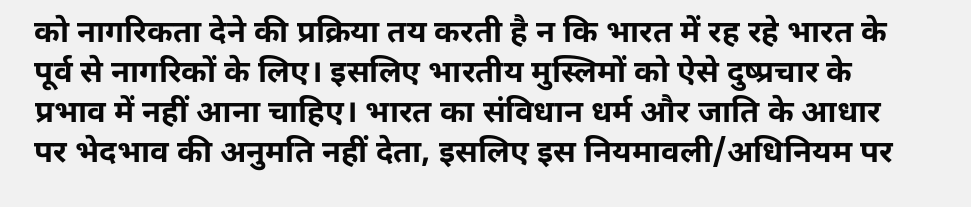को नागरिकता देने की प्रक्रिया तय करती है न कि भारत में रह रहे भारत के पूर्व से नागरिकों के लिए। इसलिए भारतीय मुस्लिमों को ऐसे दुष्प्रचार के प्रभाव में नहीं आना चाहिए। भारत का संविधान धर्म और जाति के आधार पर भेदभाव की अनुमति नहीं देता, इसलिए इस नियमावली/अधिनियम पर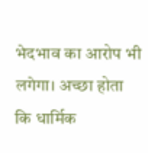भेदभाव का आरोप भी लगेगा। अच्छा होता कि धार्मिक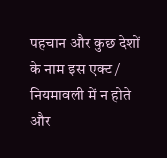पहचान और कुछ देशों के नाम इस एक्ट / नियमावली में न होते और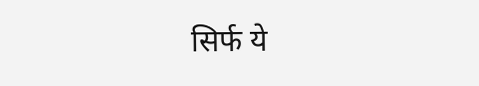सिर्फ ये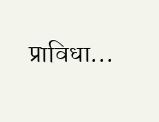प्राविधा...